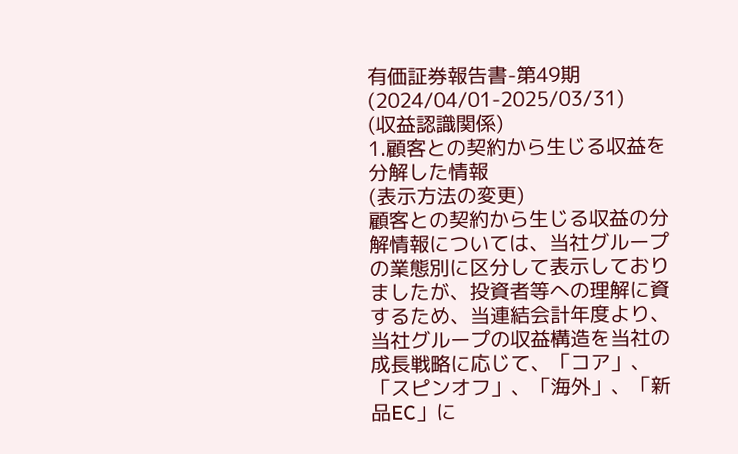有価証券報告書-第49期(2024/04/01-2025/03/31)
(収益認識関係)
1.顧客との契約から生じる収益を分解した情報
(表示方法の変更)
顧客との契約から生じる収益の分解情報については、当社グループの業態別に区分して表示しておりましたが、投資者等への理解に資するため、当連結会計年度より、当社グループの収益構造を当社の成長戦略に応じて、「コア」、「スピンオフ」、「海外」、「新品EC」に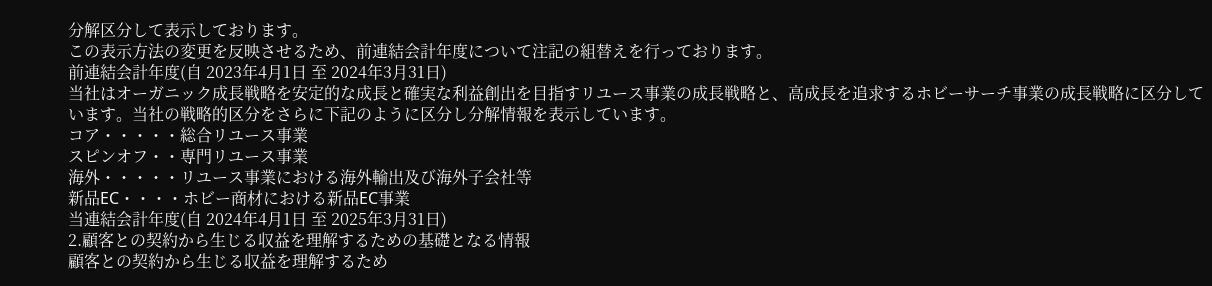分解区分して表示しております。
この表示方法の変更を反映させるため、前連結会計年度について注記の組替えを行っております。
前連結会計年度(自 2023年4月1日 至 2024年3月31日)
当社はオーガニック成長戦略を安定的な成長と確実な利益創出を目指すリユース事業の成長戦略と、高成長を追求するホビーサーチ事業の成長戦略に区分しています。当社の戦略的区分をさらに下記のように区分し分解情報を表示しています。
コア・・・・・総合リユース事業
スピンオフ・・専門リユース事業
海外・・・・・リユース事業における海外輸出及び海外子会社等
新品EC・・・・ホビー商材における新品EC事業
当連結会計年度(自 2024年4月1日 至 2025年3月31日)
2.顧客との契約から生じる収益を理解するための基礎となる情報
顧客との契約から生じる収益を理解するため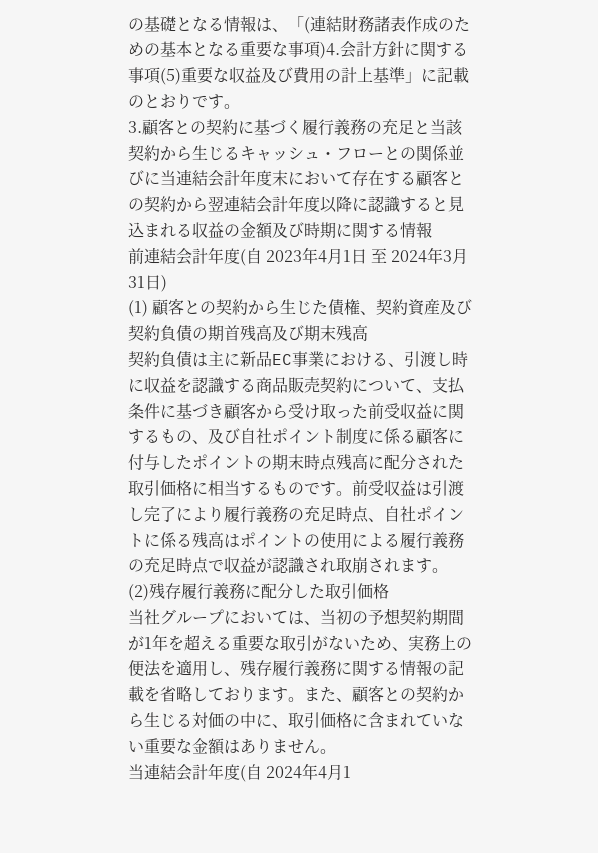の基礎となる情報は、「(連結財務諸表作成のための基本となる重要な事項)4.会計方針に関する事項(5)重要な収益及び費用の計上基準」に記載のとおりです。
3.顧客との契約に基づく履行義務の充足と当該契約から生じるキャッシュ・フローとの関係並びに当連結会計年度末において存在する顧客との契約から翌連結会計年度以降に認識すると見込まれる収益の金額及び時期に関する情報
前連結会計年度(自 2023年4月1日 至 2024年3月31日)
(1) 顧客との契約から生じた債権、契約資産及び契約負債の期首残高及び期末残高
契約負債は主に新品EC事業における、引渡し時に収益を認識する商品販売契約について、支払条件に基づき顧客から受け取った前受収益に関するもの、及び自社ポイント制度に係る顧客に付与したポイントの期末時点残高に配分された取引価格に相当するものです。前受収益は引渡し完了により履行義務の充足時点、自社ポイントに係る残高はポイントの使用による履行義務の充足時点で収益が認識され取崩されます。
(2)残存履行義務に配分した取引価格
当社グループにおいては、当初の予想契約期間が1年を超える重要な取引がないため、実務上の便法を適用し、残存履行義務に関する情報の記載を省略しております。また、顧客との契約から生じる対価の中に、取引価格に含まれていない重要な金額はありません。
当連結会計年度(自 2024年4月1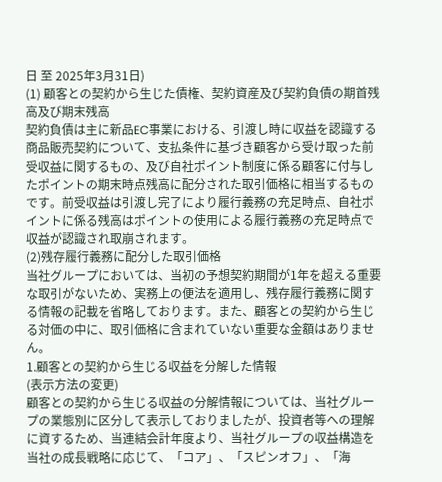日 至 2025年3月31日)
(1) 顧客との契約から生じた債権、契約資産及び契約負債の期首残高及び期末残高
契約負債は主に新品EC事業における、引渡し時に収益を認識する商品販売契約について、支払条件に基づき顧客から受け取った前受収益に関するもの、及び自社ポイント制度に係る顧客に付与したポイントの期末時点残高に配分された取引価格に相当するものです。前受収益は引渡し完了により履行義務の充足時点、自社ポイントに係る残高はポイントの使用による履行義務の充足時点で収益が認識され取崩されます。
(2)残存履行義務に配分した取引価格
当社グループにおいては、当初の予想契約期間が1年を超える重要な取引がないため、実務上の便法を適用し、残存履行義務に関する情報の記載を省略しております。また、顧客との契約から生じる対価の中に、取引価格に含まれていない重要な金額はありません。
1.顧客との契約から生じる収益を分解した情報
(表示方法の変更)
顧客との契約から生じる収益の分解情報については、当社グループの業態別に区分して表示しておりましたが、投資者等への理解に資するため、当連結会計年度より、当社グループの収益構造を当社の成長戦略に応じて、「コア」、「スピンオフ」、「海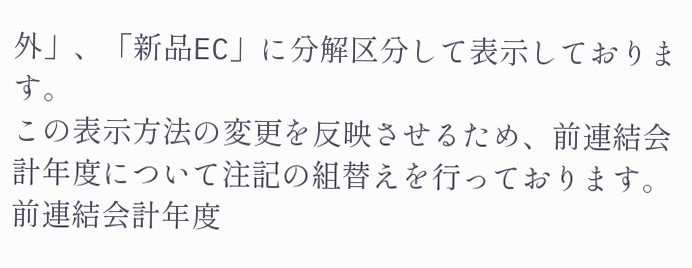外」、「新品EC」に分解区分して表示しております。
この表示方法の変更を反映させるため、前連結会計年度について注記の組替えを行っております。
前連結会計年度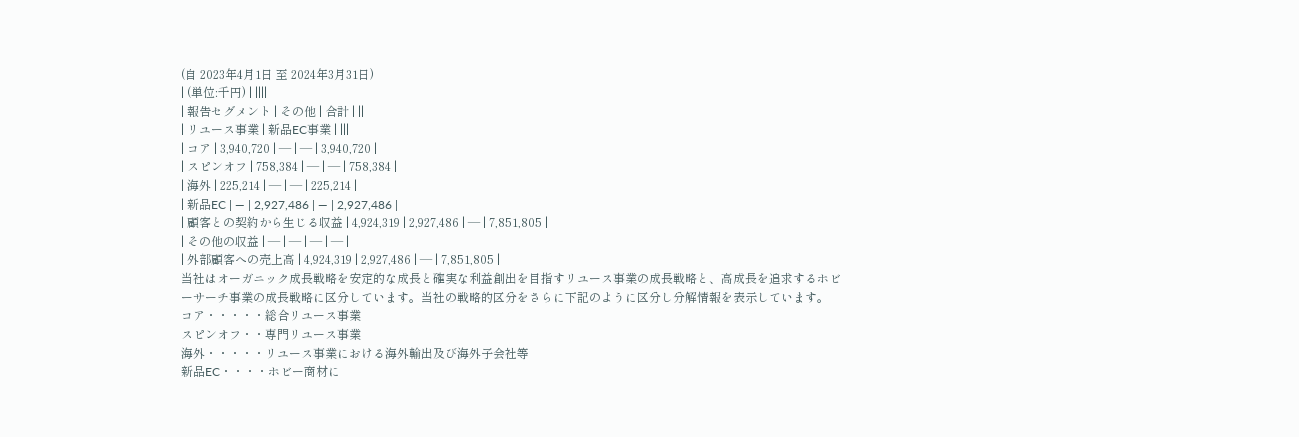(自 2023年4月1日 至 2024年3月31日)
| (単位:千円) | ||||
| 報告セグメント | その他 | 合計 | ||
| リユース事業 | 新品EC事業 | |||
| コア | 3,940,720 | ― | ― | 3,940,720 |
| スピンオフ | 758,384 | ― | ― | 758,384 |
| 海外 | 225,214 | ― | ― | 225,214 |
| 新品EC | ― | 2,927,486 | ― | 2,927,486 |
| 顧客との契約から生じる収益 | 4,924,319 | 2,927,486 | ― | 7,851,805 |
| その他の収益 | ― | ― | ― | ― |
| 外部顧客への売上高 | 4,924,319 | 2,927,486 | ― | 7,851,805 |
当社はオーガニック成長戦略を安定的な成長と確実な利益創出を目指すリユース事業の成長戦略と、高成長を追求するホビーサーチ事業の成長戦略に区分しています。当社の戦略的区分をさらに下記のように区分し分解情報を表示しています。
コア・・・・・総合リユース事業
スピンオフ・・専門リユース事業
海外・・・・・リユース事業における海外輸出及び海外子会社等
新品EC・・・・ホビー商材に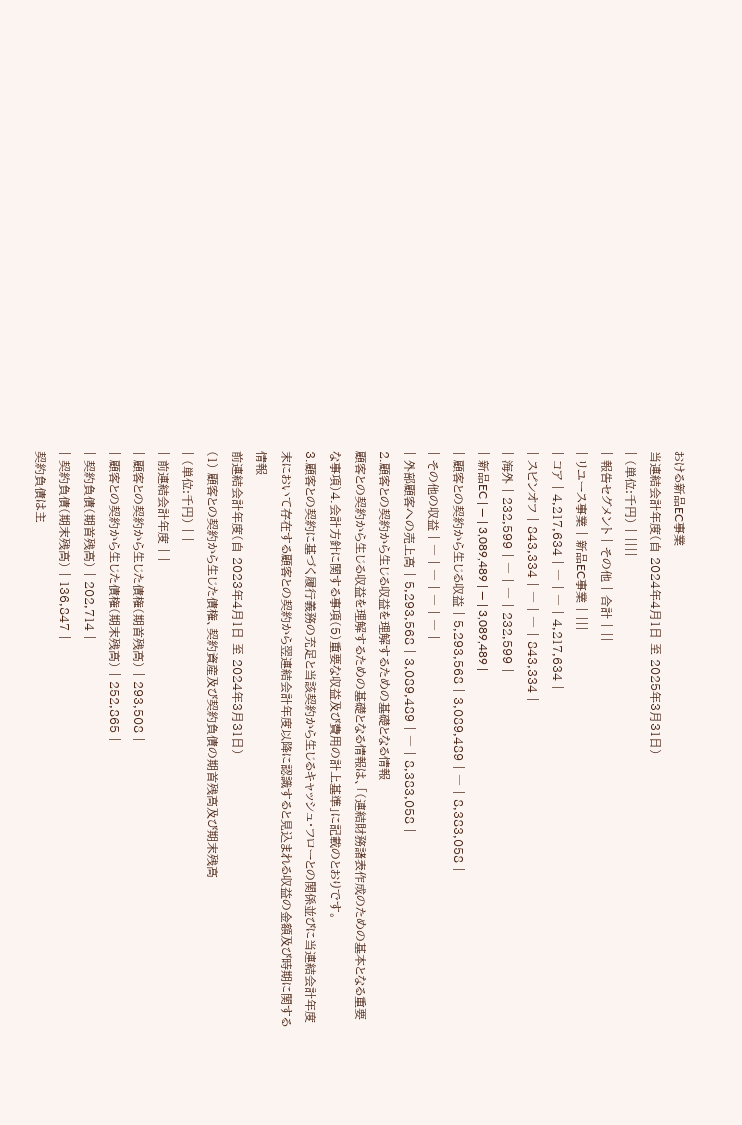おける新品EC事業
当連結会計年度(自 2024年4月1日 至 2025年3月31日)
| (単位:千円) | ||||
| 報告セグメント | その他 | 合計 | ||
| リユース事業 | 新品EC事業 | |||
| コア | 4,217,634 | ― | ― | 4,217,634 |
| スピンオフ | 843,334 | ― | ― | 843,334 |
| 海外 | 232,599 | ― | ― | 232,599 |
| 新品EC | ― | 3,089,489 | ― | 3,089,489 |
| 顧客との契約から生じる収益 | 5,293,568 | 3,089,489 | ― | 8,383,058 |
| その他の収益 | ― | ― | ― | ― |
| 外部顧客への売上高 | 5,293,568 | 3,089,489 | ― | 8,383,058 |
2.顧客との契約から生じる収益を理解するための基礎となる情報
顧客との契約から生じる収益を理解するための基礎となる情報は、「(連結財務諸表作成のための基本となる重要な事項)4.会計方針に関する事項(5)重要な収益及び費用の計上基準」に記載のとおりです。
3.顧客との契約に基づく履行義務の充足と当該契約から生じるキャッシュ・フローとの関係並びに当連結会計年度末において存在する顧客との契約から翌連結会計年度以降に認識すると見込まれる収益の金額及び時期に関する情報
前連結会計年度(自 2023年4月1日 至 2024年3月31日)
(1) 顧客との契約から生じた債権、契約資産及び契約負債の期首残高及び期末残高
| (単位:千円) | |
| 前連結会計年度 | |
| 顧客との契約から生じた債権(期首残高) | 293,508 |
| 顧客との契約から生じた債権(期末残高) | 252,865 |
| 契約負債(期首残高) | 202,714 |
| 契約負債(期末残高) | 136,847 |
契約負債は主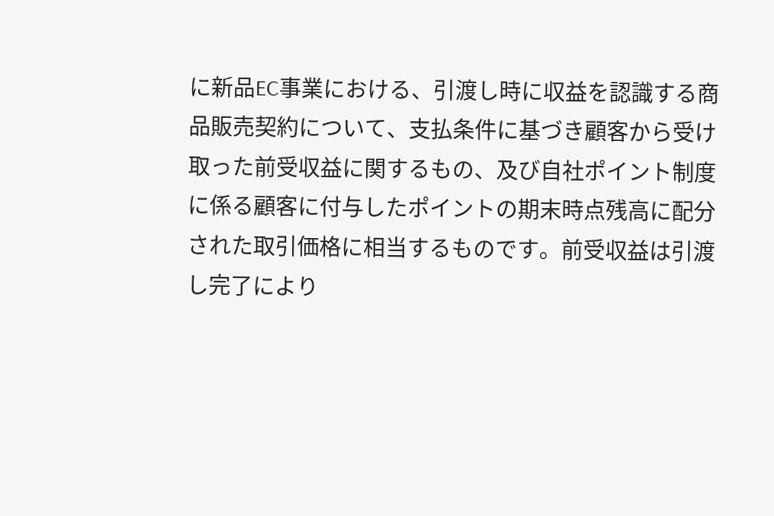に新品EC事業における、引渡し時に収益を認識する商品販売契約について、支払条件に基づき顧客から受け取った前受収益に関するもの、及び自社ポイント制度に係る顧客に付与したポイントの期末時点残高に配分された取引価格に相当するものです。前受収益は引渡し完了により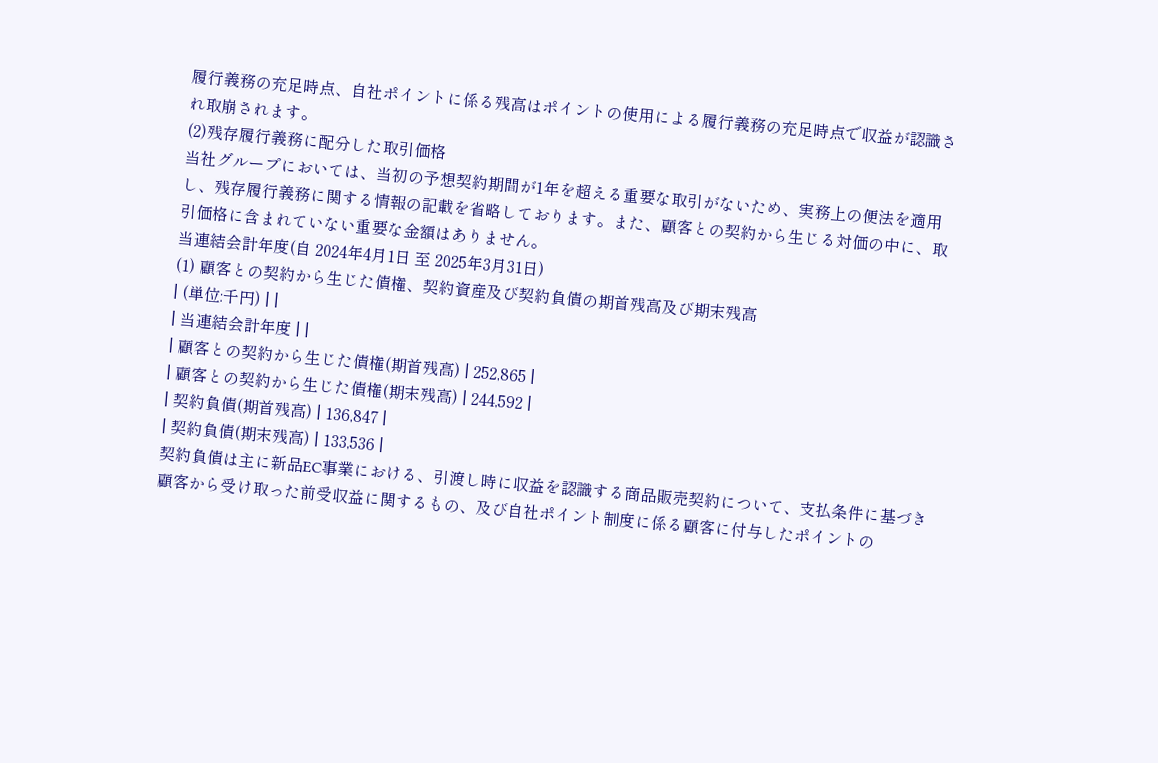履行義務の充足時点、自社ポイントに係る残高はポイントの使用による履行義務の充足時点で収益が認識され取崩されます。
(2)残存履行義務に配分した取引価格
当社グループにおいては、当初の予想契約期間が1年を超える重要な取引がないため、実務上の便法を適用し、残存履行義務に関する情報の記載を省略しております。また、顧客との契約から生じる対価の中に、取引価格に含まれていない重要な金額はありません。
当連結会計年度(自 2024年4月1日 至 2025年3月31日)
(1) 顧客との契約から生じた債権、契約資産及び契約負債の期首残高及び期末残高
| (単位:千円) | |
| 当連結会計年度 | |
| 顧客との契約から生じた債権(期首残高) | 252,865 |
| 顧客との契約から生じた債権(期末残高) | 244,592 |
| 契約負債(期首残高) | 136,847 |
| 契約負債(期末残高) | 133,536 |
契約負債は主に新品EC事業における、引渡し時に収益を認識する商品販売契約について、支払条件に基づき顧客から受け取った前受収益に関するもの、及び自社ポイント制度に係る顧客に付与したポイントの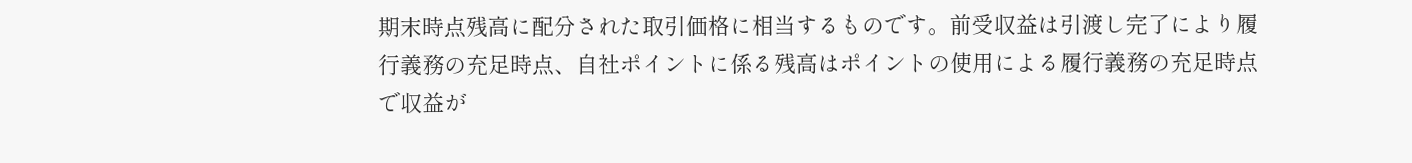期末時点残高に配分された取引価格に相当するものです。前受収益は引渡し完了により履行義務の充足時点、自社ポイントに係る残高はポイントの使用による履行義務の充足時点で収益が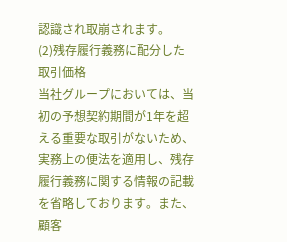認識され取崩されます。
(2)残存履行義務に配分した取引価格
当社グループにおいては、当初の予想契約期間が1年を超える重要な取引がないため、実務上の便法を適用し、残存履行義務に関する情報の記載を省略しております。また、顧客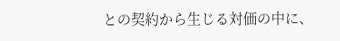との契約から生じる対価の中に、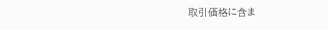取引価格に含ま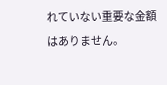れていない重要な金額はありません。